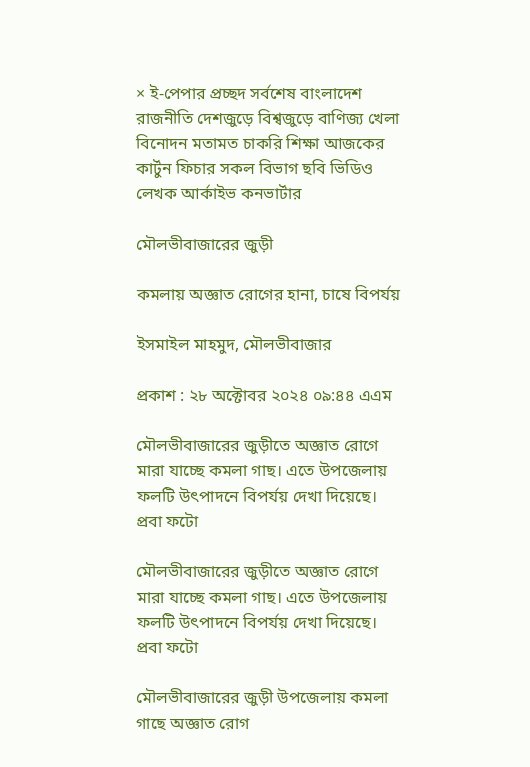× ই-পেপার প্রচ্ছদ সর্বশেষ বাংলাদেশ রাজনীতি দেশজুড়ে বিশ্বজুড়ে বাণিজ্য খেলা বিনোদন মতামত চাকরি শিক্ষা আজকের কার্টুন ফিচার সকল বিভাগ ছবি ভিডিও লেখক আর্কাইভ কনভার্টার

মৌলভীবাজারের জুড়ী

কমলায় অজ্ঞাত রোগের হানা, চাষে বিপর্যয়

ইসমাইল মাহমুদ, মৌলভীবাজার

প্রকাশ : ২৮ অক্টোবর ২০২৪ ০৯:৪৪ এএম

মৌলভীবাজারের জুড়ীতে অজ্ঞাত রোগে মারা যাচ্ছে কমলা গাছ। এতে উপজেলায় ফলটি উৎপাদনে বিপর্যয় দেখা দিয়েছে। প্রবা ফটো

মৌলভীবাজারের জুড়ীতে অজ্ঞাত রোগে মারা যাচ্ছে কমলা গাছ। এতে উপজেলায় ফলটি উৎপাদনে বিপর্যয় দেখা দিয়েছে। প্রবা ফটো

মৌলভীবাজারের জুড়ী উপজেলায় কমলা গাছে অজ্ঞাত রোগ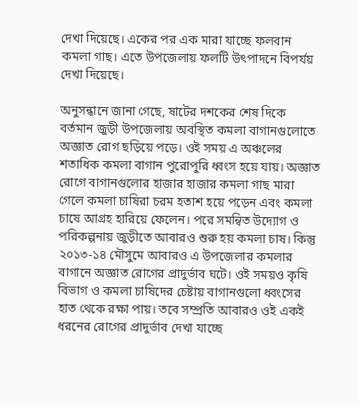দেখা দিয়েছে। একের পর এক মারা যাচ্ছে ফলবান কমলা গাছ। এতে উপজেলায় ফলটি উৎপাদনে বিপর্যয় দেখা দিয়েছে।

অনুসন্ধানে জানা গেছে, ষাটের দশকের শেষ দিকে বর্তমান জুড়ী উপজেলায় অবস্থিত কমলা বাগানগুলোতে অজ্ঞাত রোগ ছড়িয়ে পড়ে। ওই সময় এ অঞ্চলের শতাধিক কমলা বাগান পুরোপুরি ধ্বংস হয়ে যায়। অজ্ঞাত রোগে বাগানগুলোর হাজার হাজার কমলা গাছ মারা গেলে কমলা চাষিরা চরম হতাশ হয়ে পড়েন এবং কমলা চাষে আগ্রহ হারিয়ে ফেলেন। পরে সমন্বিত উদ্যোগ ও পরিকল্পনায় জুড়ীতে আবারও শুরু হয় কমলা চাষ। কিন্তু ২০১৩-১৪ মৌসুমে আবারও এ উপজেলার কমলার বাগানে অজ্ঞাত রোগের প্রাদুর্ভাব ঘটে। ওই সময়ও কৃষি বিভাগ ও কমলা চাষিদের চেষ্টায় বাগানগুলো ধ্বংসের হাত থেকে রক্ষা পায়। তবে সম্প্রতি আবারও ওই একই ধরনের রোগের প্রাদুর্ভাব দেখা যাচ্ছে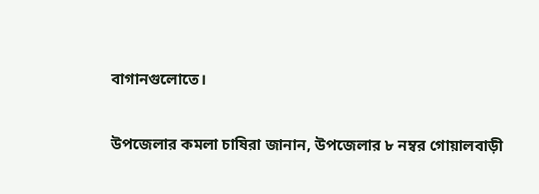বাগানগুলোতে।

উপজেলার কমলা চাষিরা জানান, উপজেলার ৮ নম্বর গোয়ালবাড়ী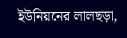ইউনিয়নের লালছড়া,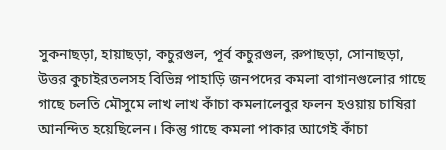সুকনাছড়া, হায়াছড়া, কচুরগুল, পূর্ব কচুরগুল, রুপাছড়া, সোনাছড়া, উত্তর কুচাইরতলসহ বিভিন্ন পাহাড়ি জনপদের কমলা বাগানগুলোর গাছে গাছে চলতি মৌসুমে লাখ লাখ কাঁচা কমলালেবুর ফলন হওয়ায় চাষিরা আনন্দিত হয়েছিলেন। কিন্তু গাছে কমলা পাকার আগেই কাঁচা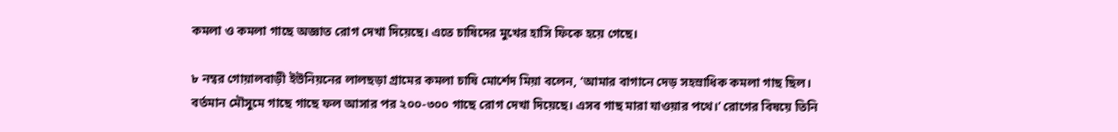কমলা ও কমলা গাছে অজ্ঞাত রোগ দেখা দিয়েছে। এতে চাষিদের মুখের হাসি ফিকে হয়ে গেছে।

৮ নম্বর গোয়ালবাড়ী ইউনিয়নের লালছড়া গ্রামের কমলা চাষি মোর্শেদ মিয়া বলেন, ‘আমার বাগানে দেড় সহস্রাধিক কমলা গাছ ছিল। বর্তমান মৌসুমে গাছে গাছে ফল আসার পর ২০০-৩০০ গাছে রোগ দেখা দিয়েছে। এসব গাছ মারা যাওয়ার পথে।’ রোগের বিষয়ে তিনি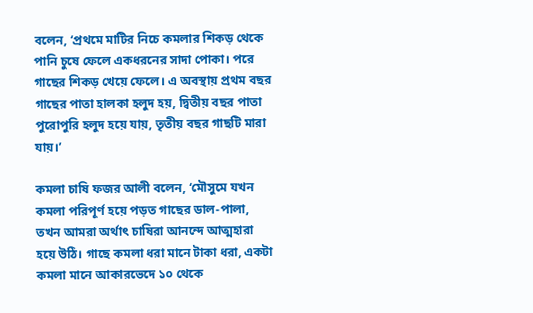বলেন, ‘প্রথমে মাটির নিচে কমলার শিকড় থেকে পানি চুষে ফেলে একধরনের সাদা পোকা। পরে গাছের শিকড় খেয়ে ফেলে। এ অবস্থায় প্রথম বছর গাছের পাতা হালকা হলুদ হয়, দ্বিতীয় বছর পাতা পুরোপুরি হলুদ হয়ে যায়, তৃতীয় বছর গাছটি মারা যায়।’

কমলা চাষি ফজর আলী বলেন, ‘মৌসুমে যখন কমলা পরিপূর্ণ হয়ে পড়ত গাছের ডাল-পালা, তখন আমরা অর্থাৎ চাষিরা আনন্দে আত্মহারা হয়ে উঠি। গাছে কমলা ধরা মানে টাকা ধরা, একটা কমলা মানে আকারভেদে ১০ থেকে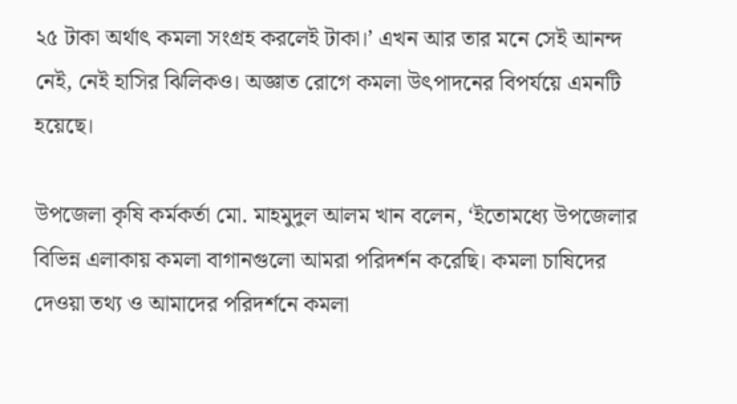২৫ টাকা অর্থাৎ কমলা সংগ্রহ করলেই টাকা।’ এখন আর তার মনে সেই আনন্দ নেই, নেই হাসির ঝিলিকও। অজ্ঞাত রোগে কমলা উৎপাদনের বিপর্যয়ে এমনটি হয়েছে।

উপজেলা কৃষি কর্মকর্তা মো. মাহমুদুল আলম খান বলেন, ‘ইতোমধ্যে উপজেলার বিভিন্ন এলাকায় কমলা বাগানগুলো আমরা পরিদর্শন করেছি। কমলা চাষিদের দেওয়া তথ্য ও আমাদের পরিদর্শনে কমলা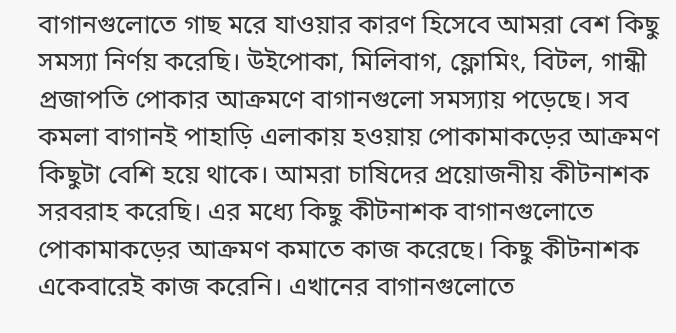বাগানগুলোতে গাছ মরে যাওয়ার কারণ হিসেবে আমরা বেশ কিছু সমস্যা নির্ণয় করেছি। উইপোকা, মিলিবাগ, ফ্লোমিং, বিটল, গান্ধী প্রজাপতি পোকার আক্রমণে বাগানগুলো সমস্যায় পড়েছে। সব কমলা বাগানই পাহাড়ি এলাকায় হওয়ায় পোকামাকড়ের আক্রমণ কিছুটা বেশি হয়ে থাকে। আমরা চাষিদের প্রয়োজনীয় কীটনাশক সরবরাহ করেছি। এর মধ্যে কিছু কীটনাশক বাগানগুলোতে পোকামাকড়ের আক্রমণ কমাতে কাজ করেছে। কিছু কীটনাশক একেবারেই কাজ করেনি। এখানের বাগানগুলোতে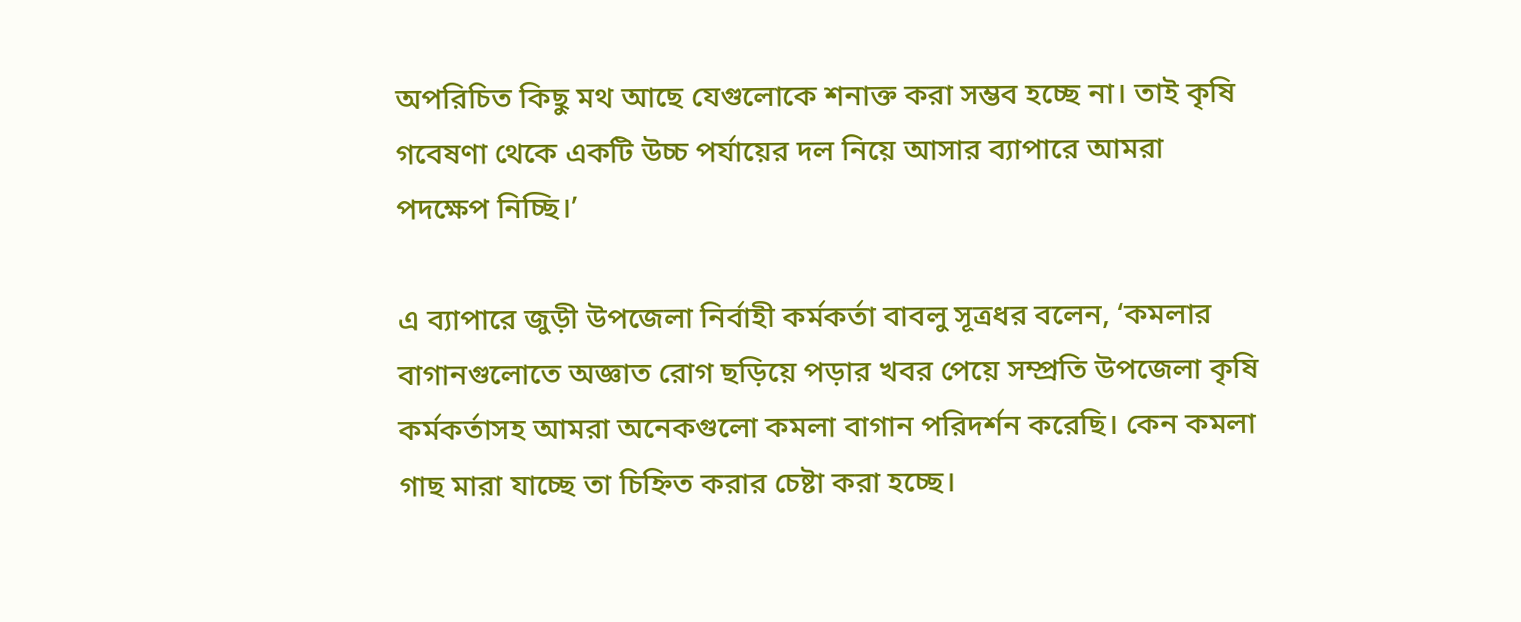অপরিচিত কিছু মথ আছে যেগুলোকে শনাক্ত করা সম্ভব হচ্ছে না। তাই কৃষি গবেষণা থেকে একটি উচ্চ পর্যায়ের দল নিয়ে আসার ব্যাপারে আমরা পদক্ষেপ নিচ্ছি।’

এ ব্যাপারে জুড়ী উপজেলা নির্বাহী কর্মকর্তা বাবলু সূত্রধর বলেন, ‘কমলার বাগানগুলোতে অজ্ঞাত রোগ ছড়িয়ে পড়ার খবর পেয়ে সম্প্রতি উপজেলা কৃষি কর্মকর্তাসহ আমরা অনেকগুলো কমলা বাগান পরিদর্শন করেছি। কেন কমলা গাছ মারা যাচ্ছে তা চিহ্নিত করার চেষ্টা করা হচ্ছে।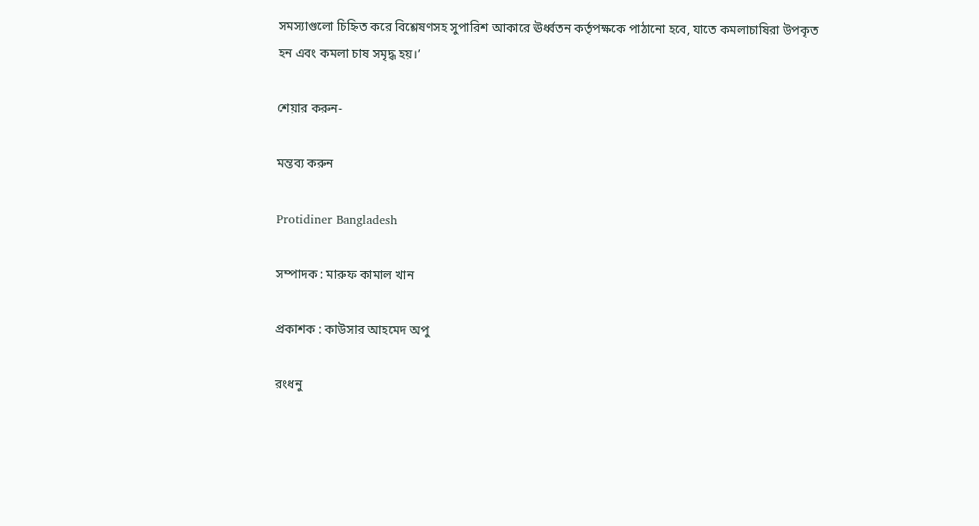সমস্যাগুলো চিহ্নিত করে বিশ্লেষণসহ সুপারিশ আকারে ঊর্ধ্বতন কর্তৃপক্ষকে পাঠানো হবে, যাতে কমলাচাষিরা উপকৃত হন এবং কমলা চাষ সমৃদ্ধ হয়।’

শেয়ার করুন-

মন্তব্য করুন

Protidiner Bangladesh

সম্পাদক : মারুফ কামাল খান

প্রকাশক : কাউসার আহমেদ অপু

রংধনু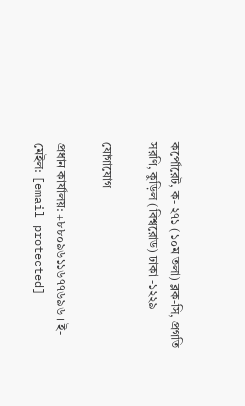কর্পোরেট, ক- ২৭১ (১০ম তলা) ব্লক-সি, প্রগতি সরণি, কুড়িল (বিশ্বরোড) ঢাকা -১২২৯

যোগাযোগ

প্রধান কার্যালয়: +৮৮০৯৬১১৬৭৭৬৯৬ । ই-মেইল: [email protected]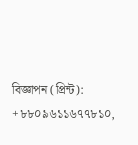বিজ্ঞাপন (প্রিন্ট): +৮৮০৯৬১১৬৭৭৮১০,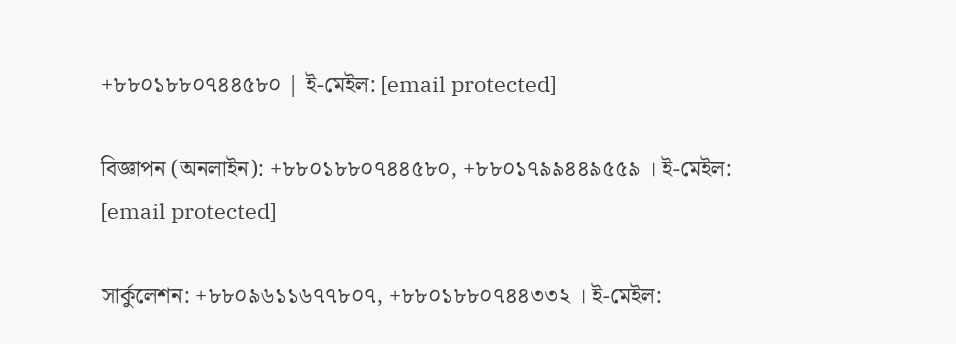+৮৮০১৮৮০৭৪৪৫৮০ | ই-মেইল: [email protected]

বিজ্ঞাপন (অনলাইন): +৮৮০১৮৮০৭৪৪৫৮০, +৮৮০১৭৯৯৪৪৯৫৫৯ । ই-মেইল: [email protected]

সার্কুলেশন: +৮৮০৯৬১১৬৭৭৮০৭, +৮৮০১৮৮০৭৪৪৩৩২ । ই-মেইল: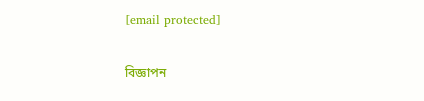[email protected]

বিজ্ঞাপন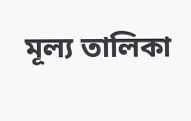মূল্য তালিকা